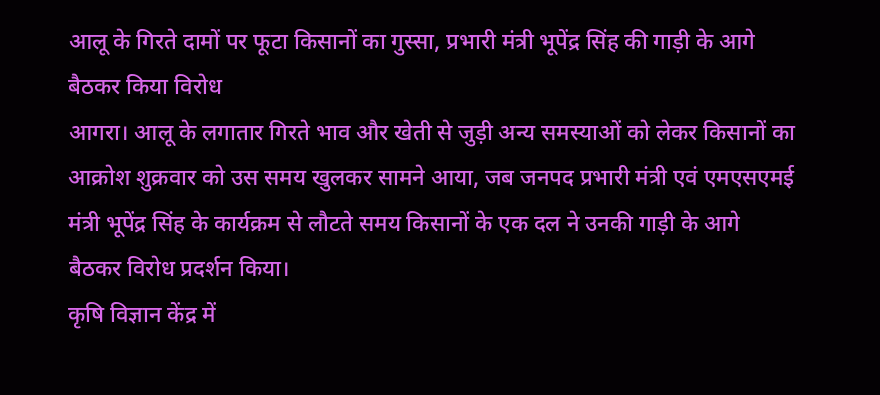आलू के गिरते दामों पर फूटा किसानों का गुस्सा, प्रभारी मंत्री भूपेंद्र सिंह की गाड़ी के आगे बैठकर किया विरोध
आगरा। आलू के लगातार गिरते भाव और खेती से जुड़ी अन्य समस्याओं को लेकर किसानों का आक्रोश शुक्रवार को उस समय खुलकर सामने आया, जब जनपद प्रभारी मंत्री एवं एमएसएमई मंत्री भूपेंद्र सिंह के कार्यक्रम से लौटते समय किसानों के एक दल ने उनकी गाड़ी के आगे बैठकर विरोध प्रदर्शन किया।
कृषि विज्ञान केंद्र में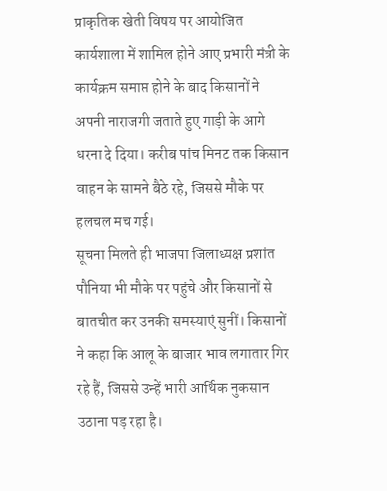प्राकृतिक खेती विषय पर आयोजित कार्यशाला में शामिल होने आए प्रभारी मंत्री के कार्यक्रम समाप्त होने के बाद किसानों ने अपनी नाराजगी जताते हुए गाड़ी के आगे धरना दे दिया। करीब पांच मिनट तक किसान वाहन के सामने बैठे रहे, जिससे मौके पर हलचल मच गई।
सूचना मिलते ही भाजपा जिलाध्यक्ष प्रशांत पौनिया भी मौके पर पहुंचे और किसानों से बातचीत कर उनकी समस्याएं सुनीं। किसानों ने कहा कि आलू के बाजार भाव लगातार गिर रहे हैं, जिससे उन्हें भारी आर्थिक नुकसान उठाना पड़ रहा है।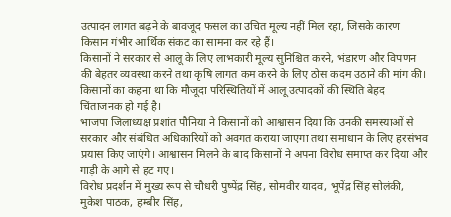उत्पादन लागत बढ़ने के बावजूद फसल का उचित मूल्य नहीं मिल रहा, जिसके कारण किसान गंभीर आर्थिक संकट का सामना कर रहे हैं।
किसानों ने सरकार से आलू के लिए लाभकारी मूल्य सुनिश्चित करने, भंडारण और विपणन की बेहतर व्यवस्था करने तथा कृषि लागत कम करने के लिए ठोस कदम उठाने की मांग की। किसानों का कहना था कि मौजूदा परिस्थितियों में आलू उत्पादकों की स्थिति बेहद चिंताजनक हो गई है।
भाजपा जिलाध्यक्ष प्रशांत पौनिया ने किसानों को आश्वासन दिया कि उनकी समस्याओं से सरकार और संबंधित अधिकारियों को अवगत कराया जाएगा तथा समाधान के लिए हरसंभव प्रयास किए जाएंगे। आश्वासन मिलने के बाद किसानों ने अपना विरोध समाप्त कर दिया और गाड़ी के आगे से हट गए।
विरोध प्रदर्शन में मुख्य रूप से चौधरी पुष्पेंद्र सिंह, सोमवीर यादव, भूपेंद्र सिंह सोलंकी, मुकेश पाठक, हम्बीर सिंह,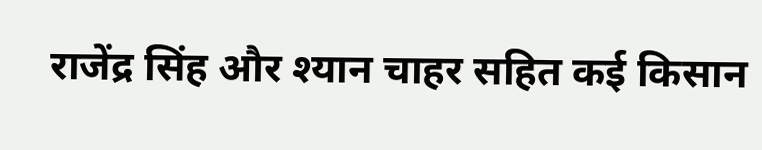राजेंद्र सिंह और श्यान चाहर सहित कई किसान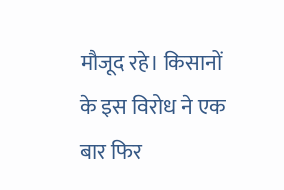मौजूद रहे। किसानों के इस विरोध ने एक बार फिर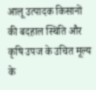आलू उत्पादक किसानों की बदहाल स्थिति और कृषि उपज के उचित मूल्य के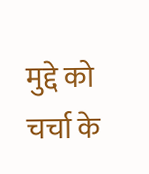मुद्दे को चर्चा के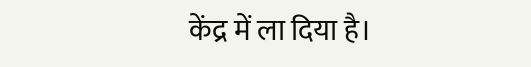केंद्र में ला दिया है।